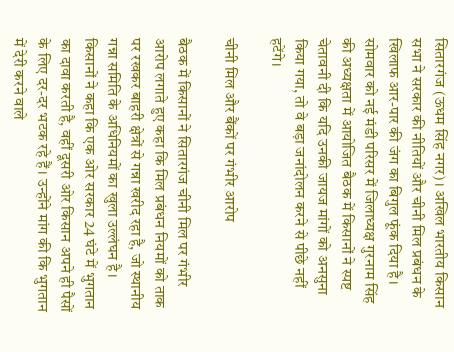सितारगंज (ऊधम सिंह नगर)। अखिल भारतीय किसान सभा ने सरकार की नीतियों और चीनी मिल प्रबंधन के खिलाफ आर-पार की जंग का बिगुल फूंक दिया है। सोमवार को नई मंडी परिसर में जिलाध्यक्ष गुरनाम सिंह की अध्यक्षता में आयोजित बैठक में किसानों ने स्पष्ट चेतावनी दी कि यदि उनकी जायज मांगों को अनसुना किया गया, तो वे बड़ा जनांदोलन करने से पीछे नहीं हटेंगे।

चीनी मिल और बैंकों पर गंभीर आरोप

बैठक में किसानों ने सितारगंज चीनी मिल पर गंभीर आरोप लगाते हुए कहा कि मिल प्रबंधन नियमों को ताक पर रखकर बाहरी क्षेत्रों से गन्ना खरीद रहा है, जो स्थानीय गन्ना समिति के अधिनियमों का खुला उल्लंघन है। किसानों ने कहा कि एक ओर सरकार 24 घंटे में भुगतान का दावा करती है, वहीं दूसरी ओर किसान अपने ही पैसों के लिए दर-दर भटक रहे हैं। उन्होंने मांग की कि भुगतान में देरी करने वाले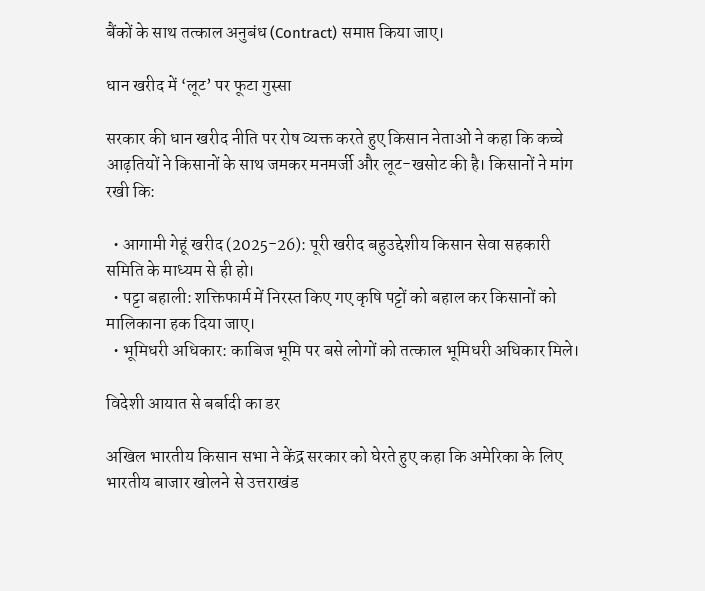बैंकों के साथ तत्काल अनुबंध (Contract) समाप्त किया जाए।

धान खरीद में ‘लूट’ पर फूटा गुस्सा

सरकार की धान खरीद नीति पर रोष व्यक्त करते हुए किसान नेताओं ने कहा कि कच्चे आढ़तियों ने किसानों के साथ जमकर मनमर्जी और लूट-खसोट की है। किसानों ने मांग रखी कि:

  • आगामी गेहूं खरीद (2025-26): पूरी खरीद बहुउद्देशीय किसान सेवा सहकारी समिति के माध्यम से ही हो।
  • पट्टा बहाली: शक्तिफार्म में निरस्त किए गए कृषि पट्टों को बहाल कर किसानों को मालिकाना हक दिया जाए।
  • भूमिधरी अधिकार: काबिज भूमि पर बसे लोगों को तत्काल भूमिधरी अधिकार मिले।

विदेशी आयात से बर्बादी का डर

अखिल भारतीय किसान सभा ने केंद्र सरकार को घेरते हुए कहा कि अमेरिका के लिए भारतीय बाजार खोलने से उत्तराखंड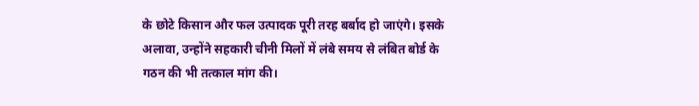के छोटे किसान और फल उत्पादक पूरी तरह बर्बाद हो जाएंगे। इसके अलावा, उन्होंने सहकारी चीनी मिलों में लंबे समय से लंबित बोर्ड के गठन की भी तत्काल मांग की।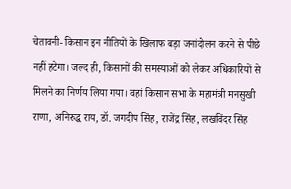चेतावनी- किसान इन नीतियों के खिलाफ बड़ा जनांदोलन करने से पीछे नहीं हटेगा। जल्द ही, किसानों की समस्याओं को लेकर अधिकारियों से मिलने का निर्णय लिया गया। वहां किसान सभा के महामंत्री मनसुखी राणा, अनिरुद्ध राय, डॉ. जगदीप सिंह, राजेंद्र सिंह, लखविंदर सिंह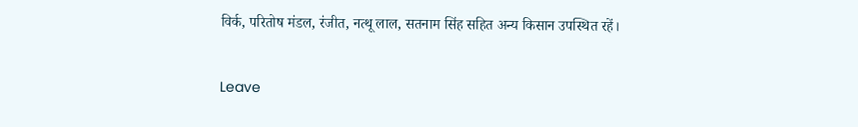विर्क, परितोष मंडल, रंजीत, नत्थू लाल, सतनाम सिंह सहित अन्य किसान उपस्थित रहें।

Leave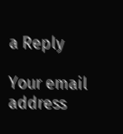a Reply

Your email address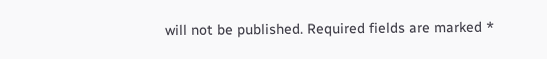will not be published. Required fields are marked *